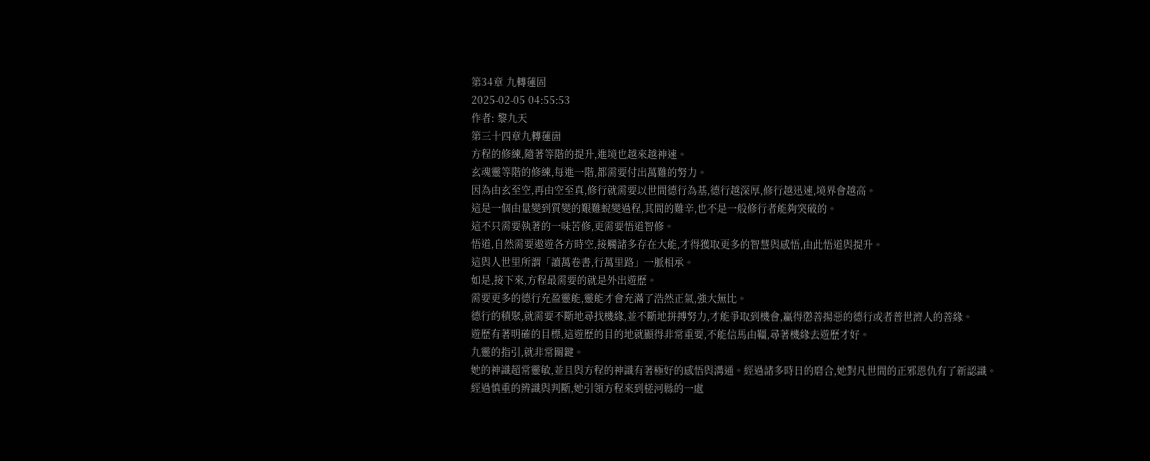第34章 九轉蓮固
2025-02-05 04:55:53
作者: 黎九天
第三十四章九轉蓮崮
方程的修練,隨著等階的提升,進境也越來越神速。
玄魂靈等階的修練,每進一階,都需要付出萬難的努力。
因為由玄至空,再由空至真,修行就需要以世間德行為基,德行越深厚,修行越迅速,境界會越高。
這是一個由量變到質變的艱難蛻變過程,其間的難辛,也不是一般修行者能夠突破的。
這不只需要執著的一味苦修,更需要悟道智修。
悟道,自然需要遨遊各方時空,接觸諸多存在大能,才得獲取更多的智慧與感悟,由此悟道與提升。
這與人世里所謂「讀萬卷書,行萬里路」一脈相承。
如是,接下來,方程最需要的就是外出遊歷。
需要更多的德行充盈靈能,靈能才會充滿了浩然正氣,強大無比。
德行的積聚,就需要不斷地尋找機緣,並不斷地拼搏努力,才能爭取到機會,贏得懲善揚惡的德行或者普世濟人的善緣。
遊歷有著明確的目標,這遊歷的目的地就顯得非常重要,不能信馬由韁,尋著機緣去遊歷才好。
九靈的指引,就非常關鍵。
她的神識超常靈敏,並且與方程的神識有著極好的感悟與溝通。經過諸多時日的磨合,她對凡世間的正邪恩仇有了新認識。
經過慎重的辨識與判斷,她引領方程來到槎河縣的一處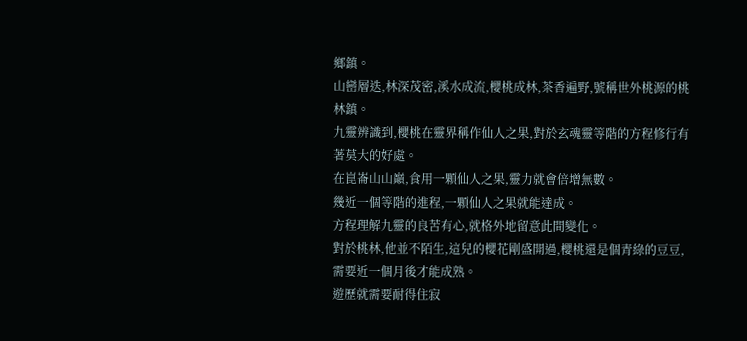鄉鎮。
山巒層迭,林深茂密,溪水成流,櫻桃成林,茶香遍野,號稱世外桃源的桃林鎮。
九靈辨識到,櫻桃在靈界稱作仙人之果,對於玄魂靈等階的方程修行有著莫大的好處。
在崑崙山山巔,食用一顆仙人之果,靈力就會倍增無數。
幾近一個等階的進程,一顆仙人之果就能達成。
方程理解九靈的良苦有心,就格外地留意此間變化。
對於桃林,他並不陌生,這兒的櫻花剛盛開過,櫻桃還是個青綠的豆豆,需要近一個月後才能成熟。
遊歷就需要耐得住寂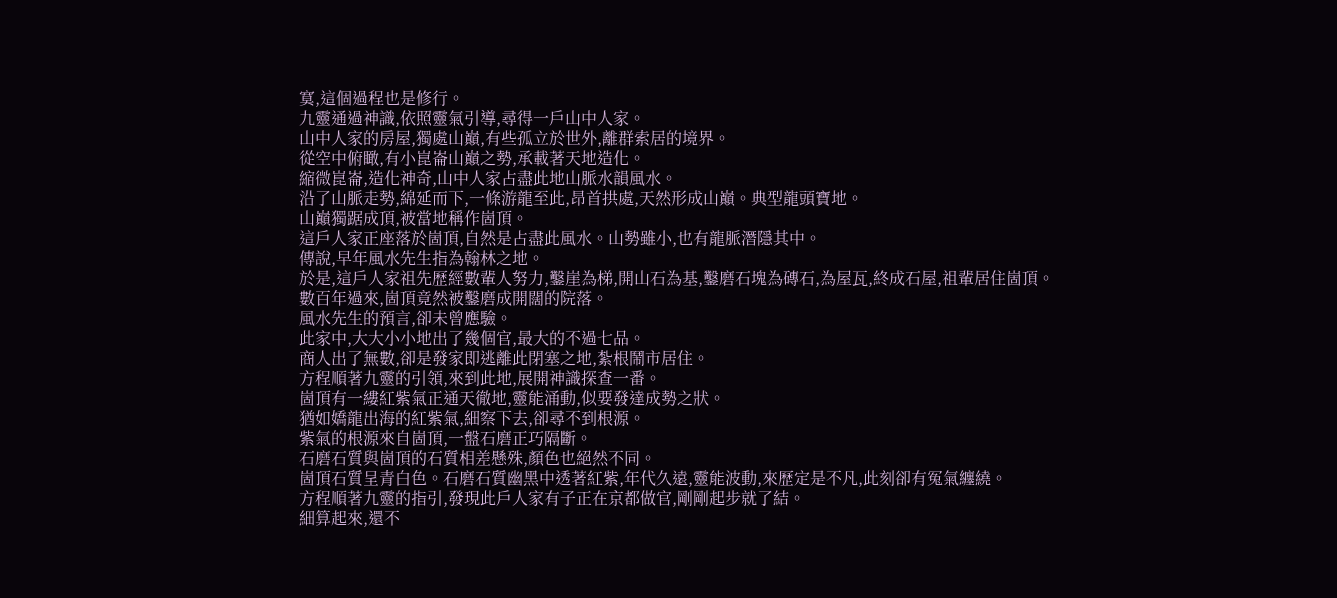寞,這個過程也是修行。
九靈通過神識,依照靈氣引導,尋得一戶山中人家。
山中人家的房屋,獨處山巔,有些孤立於世外,離群索居的境界。
從空中俯瞰,有小崑崙山巔之勢,承載著天地造化。
縮微崑崙,造化神奇,山中人家占盡此地山脈水韻風水。
沿了山脈走勢,綿延而下,一條游龍至此,昂首拱處,天然形成山巔。典型龍頭寶地。
山巔獨踞成頂,被當地稱作崮頂。
這戶人家正座落於崮頂,自然是占盡此風水。山勢雖小,也有龍脈潛隱其中。
傳說,早年風水先生指為翰林之地。
於是,這戶人家祖先歷經數輩人努力,鑿崖為梯,開山石為基,鑿磨石塊為磚石,為屋瓦,終成石屋,祖輩居住崮頂。
數百年過來,崮頂竟然被鑿磨成開闊的院落。
風水先生的預言,卻未曾應驗。
此家中,大大小小地出了幾個官,最大的不過七品。
商人出了無數,卻是發家即逃離此閉塞之地,紮根鬧市居住。
方程順著九靈的引領,來到此地,展開神識探查一番。
崮頂有一縷紅紫氣正通天徹地,靈能涌動,似要發達成勢之狀。
猶如嬌龍出海的紅紫氣,細察下去,卻尋不到根源。
紫氣的根源來自崮頂,一盤石磨正巧隔斷。
石磨石質與崮頂的石質相差懸殊,顏色也絕然不同。
崮頂石質呈青白色。石磨石質幽黑中透著紅紫,年代久遠,靈能波動,來歷定是不凡,此刻卻有冤氣纏繞。
方程順著九靈的指引,發現此戶人家有子正在京都做官,剛剛起步就了結。
細算起來,還不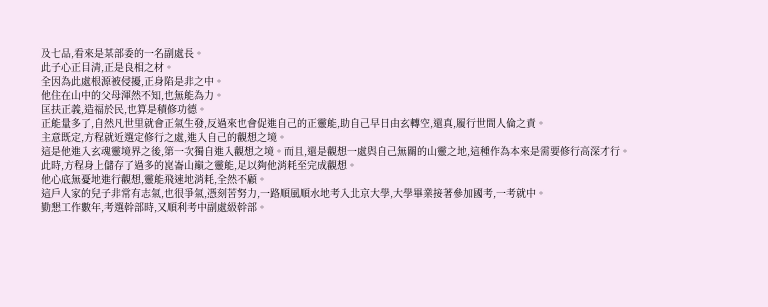及七品,看來是某部委的一名副處長。
此子心正目清,正是良相之材。
全因為此處根源被侵擾,正身陷是非之中。
他住在山中的父母渾然不知,也無能為力。
匡扶正義,造福於民,也算是積修功德。
正能量多了,自然凡世里就會正氣生發,反過來也會促進自己的正靈能,助自己早日由玄轉空,還真,履行世間人倫之責。
主意既定,方程就近選定修行之處,進入自己的觀想之境。
這是他進入玄魂靈境界之後,第一次獨自進入觀想之境。而且,還是觀想一處與自己無關的山靈之地,這種作為本來是需要修行高深才行。
此時,方程身上儲存了過多的崑崙山巔之靈能,足以夠他消耗至完成觀想。
他心底無憂地進行觀想,靈能飛速地消耗,全然不顧。
這戶人家的兒子非常有志氣,也很爭氣,憑刻苦努力,一路順風順水地考入北京大學,大學畢業接著參加國考,一考就中。
勤懇工作數年,考選幹部時,又順利考中副處級幹部。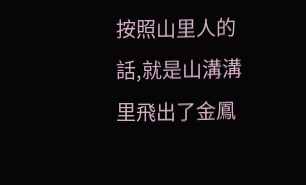按照山里人的話,就是山溝溝里飛出了金鳳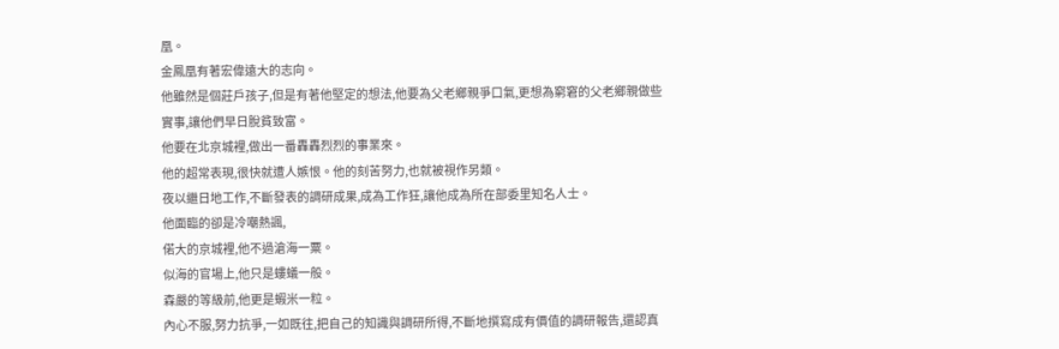凰。
金鳳凰有著宏偉遠大的志向。
他雖然是個莊戶孩子,但是有著他堅定的想法,他要為父老鄉親爭口氣,更想為窮窘的父老鄉親做些實事,讓他們早日脫貧致富。
他要在北京城裡,做出一番轟轟烈烈的事業來。
他的超常表現,很快就遭人嫉恨。他的刻苦努力,也就被視作另類。
夜以繼日地工作,不斷發表的調研成果,成為工作狂,讓他成為所在部委里知名人士。
他面臨的卻是冷嘲熱諷,
偌大的京城裡,他不過滄海一粟。
似海的官場上,他只是螻蟻一般。
森嚴的等級前,他更是蝦米一粒。
內心不服,努力抗爭,一如既往,把自己的知識與調研所得,不斷地撰寫成有價值的調研報告,還認真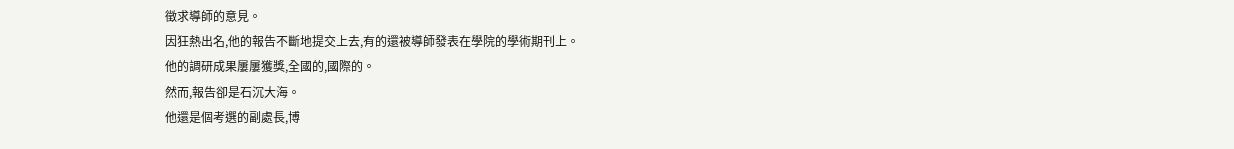徵求導師的意見。
因狂熱出名,他的報告不斷地提交上去,有的還被導師發表在學院的學術期刊上。
他的調研成果屢屢獲獎,全國的,國際的。
然而,報告卻是石沉大海。
他還是個考選的副處長,博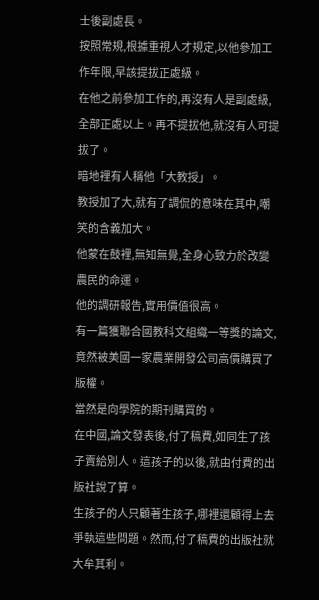士後副處長。
按照常規,根據重視人才規定,以他參加工作年限,早該提拔正處級。
在他之前參加工作的,再沒有人是副處級,全部正處以上。再不提拔他,就沒有人可提拔了。
暗地裡有人稱他「大教授」。
教授加了大,就有了調侃的意味在其中,嘲笑的含義加大。
他蒙在鼓裡,無知無覺,全身心致力於改變農民的命運。
他的調研報告,實用價值很高。
有一篇獲聯合國教科文組織一等獎的論文,竟然被美國一家農業開發公司高價購買了版權。
當然是向學院的期刊購買的。
在中國,論文發表後,付了稿費,如同生了孩子賣給別人。這孩子的以後,就由付費的出版社說了算。
生孩子的人只顧著生孩子,哪裡還顧得上去爭執這些問題。然而,付了稿費的出版社就大牟其利。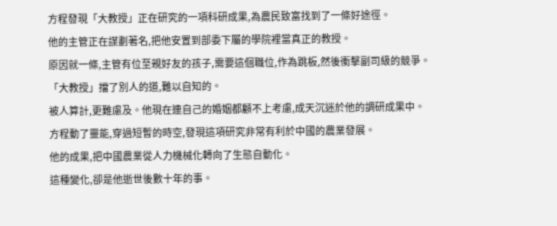方程發現「大教授」正在研究的一項科研成果,為農民致富找到了一條好途徑。
他的主管正在謀劃著名,把他安置到部委下屬的學院裡當真正的教授。
原因就一條,主管有位至親好友的孩子,需要這個職位,作為跳板,然後衝擊副司級的競爭。
「大教授」擋了別人的道,難以自知的。
被人算計,更難慮及。他現在連自己的婚姻都顧不上考慮,成天沉迷於他的調研成果中。
方程動了靈能,穿過短暫的時空,發現這項研究非常有利於中國的農業發展。
他的成果,把中國農業從人力機械化轉向了生態自動化。
這種變化,卻是他逝世後數十年的事。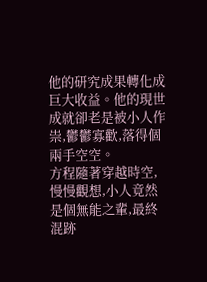他的研究成果轉化成巨大收益。他的現世成就卻老是被小人作祟,鬱鬱寡歡,落得個兩手空空。
方程隨著穿越時空,慢慢觀想,小人竟然是個無能之輩,最終混跡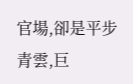官場,卻是平步青雲,巨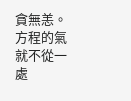貪無恙。
方程的氣就不從一處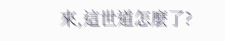來,這世道怎麼了?